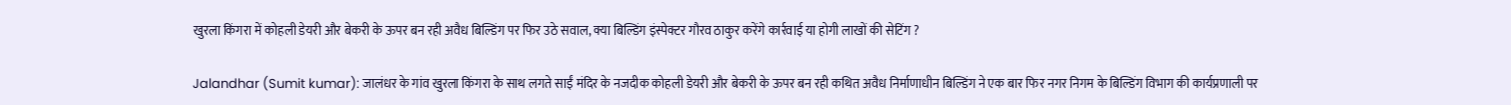खुरला किंगरा में कोहली डेयरी और बेकरी के ऊपर बन रही अवैध बिल्डिंग पर फिर उठे सवाल, क्या बिल्डिंग इंस्पेक्टर गौरव ठाकुर करेंगे कार्रवाई या होगी लाखों की सेटिंग ?

Jalandhar (Sumit kumar): जालंधर के गांव खुरला किंगरा के साथ लगते साईं मंदिर के नजदीक कोहली डेयरी और बेकरी के ऊपर बन रही कथित अवैध निर्माणाधीन बिल्डिंग ने एक बार फिर नगर निगम के बिल्डिंग विभाग की कार्यप्रणाली पर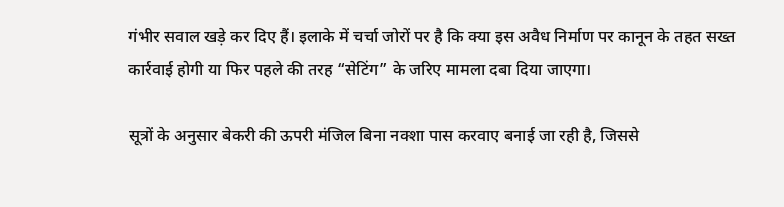गंभीर सवाल खड़े कर दिए हैं। इलाके में चर्चा जोरों पर है कि क्या इस अवैध निर्माण पर कानून के तहत सख्त कार्रवाई होगी या फिर पहले की तरह “सेटिंग” के जरिए मामला दबा दिया जाएगा।

सूत्रों के अनुसार बेकरी की ऊपरी मंजिल बिना नक्शा पास करवाए बनाई जा रही है, जिससे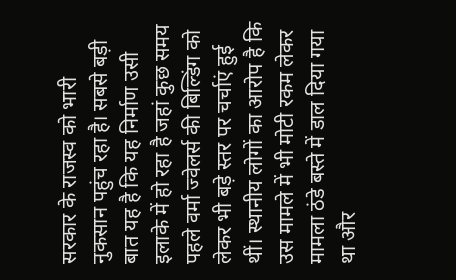सरकार के राजस्व को भारी नुकसान पहुंच रहा है। सबसे बड़ी बात यह है कि यह निर्माण उसी इलाके में हो रहा है जहां कुछ समय पहले वर्मा ज्वेलर्स की बिल्डिंग को लेकर भी बड़े स्तर पर चर्चाएं हुई थीं। स्थानीय लोगों का आरोप है कि उस मामले में भी मोटी रकम लेकर मामला ठंडे बस्ते में डाल दिया गया था और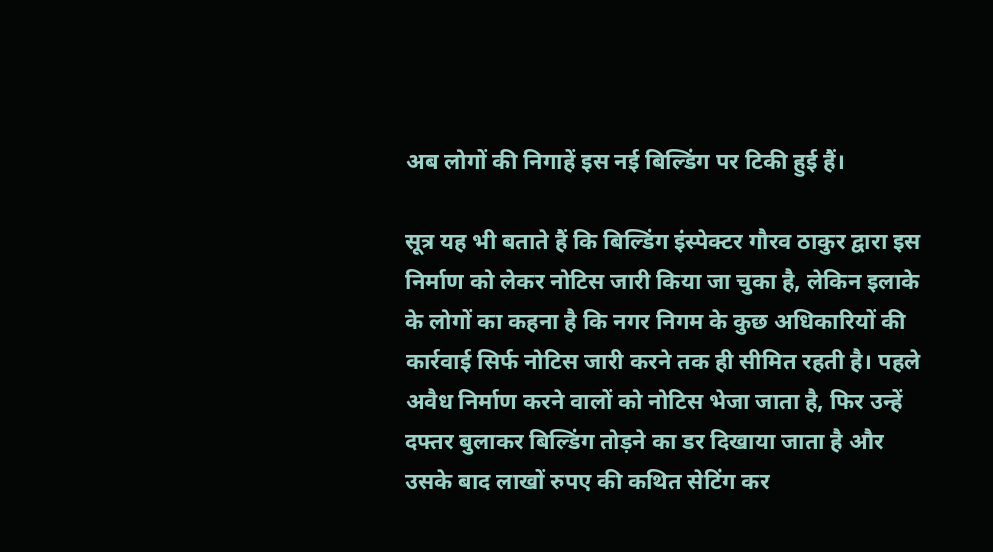अब लोगों की निगाहें इस नई बिल्डिंग पर टिकी हुई हैं।

सूत्र यह भी बताते हैं कि बिल्डिंग इंस्पेक्टर गौरव ठाकुर द्वारा इस निर्माण को लेकर नोटिस जारी किया जा चुका है, लेकिन इलाके के लोगों का कहना है कि नगर निगम के कुछ अधिकारियों की कार्रवाई सिर्फ नोटिस जारी करने तक ही सीमित रहती है। पहले अवैध निर्माण करने वालों को नोटिस भेजा जाता है, फिर उन्हें दफ्तर बुलाकर बिल्डिंग तोड़ने का डर दिखाया जाता है और उसके बाद लाखों रुपए की कथित सेटिंग कर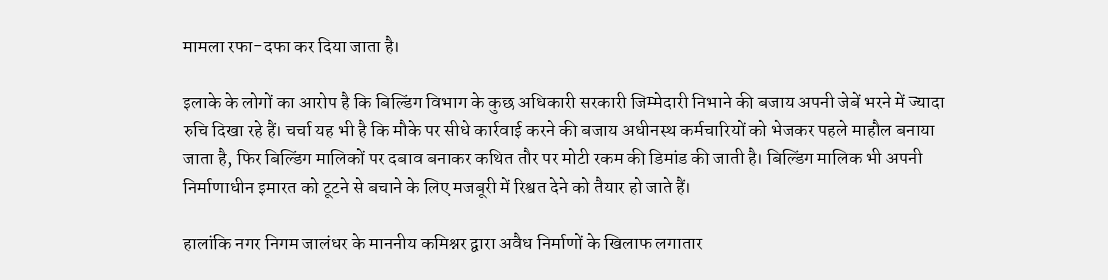मामला रफा-दफा कर दिया जाता है।

इलाके के लोगों का आरोप है कि बिल्डिंग विभाग के कुछ अधिकारी सरकारी जिम्मेदारी निभाने की बजाय अपनी जेबें भरने में ज्यादा रुचि दिखा रहे हैं। चर्चा यह भी है कि मौके पर सीधे कार्रवाई करने की बजाय अधीनस्थ कर्मचारियों को भेजकर पहले माहौल बनाया जाता है, फिर बिल्डिंग मालिकों पर दबाव बनाकर कथित तौर पर मोटी रकम की डिमांड की जाती है। बिल्डिंग मालिक भी अपनी निर्माणाधीन इमारत को टूटने से बचाने के लिए मजबूरी में रिश्वत देने को तैयार हो जाते हैं।

हालांकि नगर निगम जालंधर के माननीय कमिश्नर द्वारा अवैध निर्माणों के खिलाफ लगातार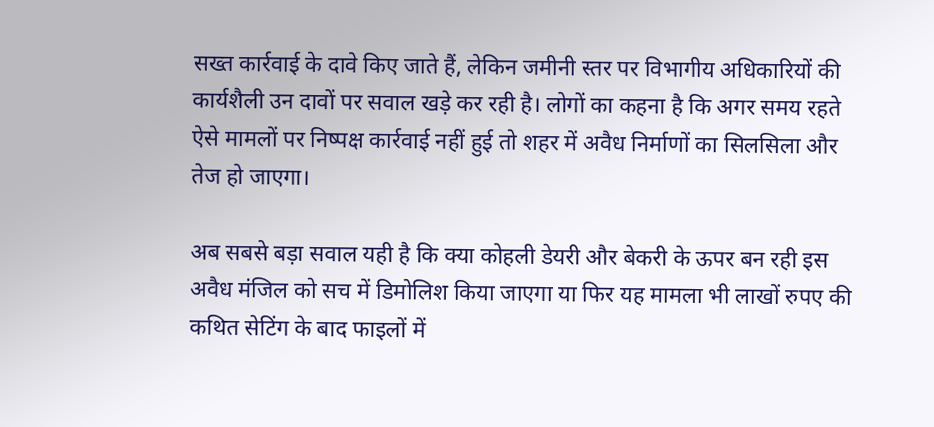सख्त कार्रवाई के दावे किए जाते हैं, लेकिन जमीनी स्तर पर विभागीय अधिकारियों की कार्यशैली उन दावों पर सवाल खड़े कर रही है। लोगों का कहना है कि अगर समय रहते ऐसे मामलों पर निष्पक्ष कार्रवाई नहीं हुई तो शहर में अवैध निर्माणों का सिलसिला और तेज हो जाएगा।

अब सबसे बड़ा सवाल यही है कि क्या कोहली डेयरी और बेकरी के ऊपर बन रही इस अवैध मंजिल को सच में डिमोलिश किया जाएगा या फिर यह मामला भी लाखों रुपए की कथित सेटिंग के बाद फाइलों में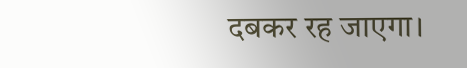दबकर रह जाएगा।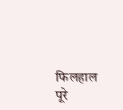फिलहाल पूरे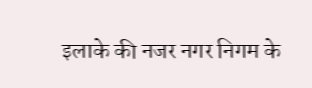इलाके की नजर नगर निगम के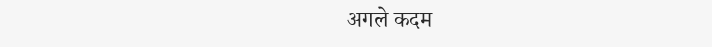अगले कदम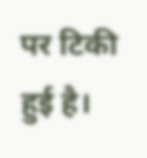पर टिकी हुई है।